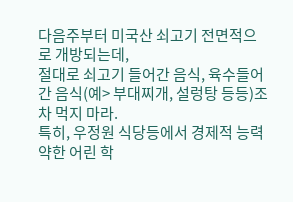다음주부터 미국산 쇠고기 전면적으로 개방되는데,
절대로 쇠고기 들어간 음식, 육수들어간 음식(예> 부대찌개, 설렁탕 등등)조차 먹지 마라.
특히, 우정원 식당등에서 경제적 능력 약한 어린 학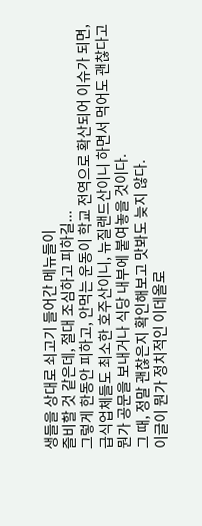생들을 상대로 쇠고기 들어간 메뉴들이
즐비할 것 같은데, 절대 조심하고 피하길...
그렇게 한동안 피하고, 안먹는 운동이 학교 전역으로 확산되어 이슈가 되면,
급식업체들도 최소한 호주산이니, 뉴질랜드산이니 하면서 먹어도 괜찮다고
뭔가 공문을 보내거나 식당 내부에 붙여놓을 것이다.
그 때, 정말 괜찮은지 확인해보고 맛봐도 늦지 않다.
이글이 뭔가 정치적인 이데올로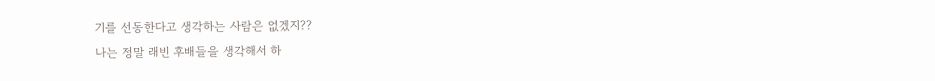기를 선동한다고 생각하는 사람은 없겠지??
나는 정말 래빈 후배들을 생각해서 하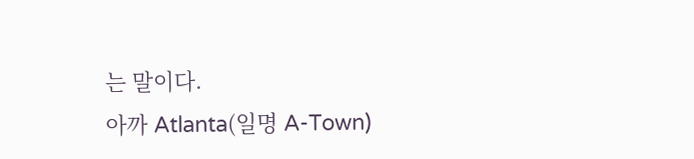는 말이다.
아까 Atlanta(일명 A-Town)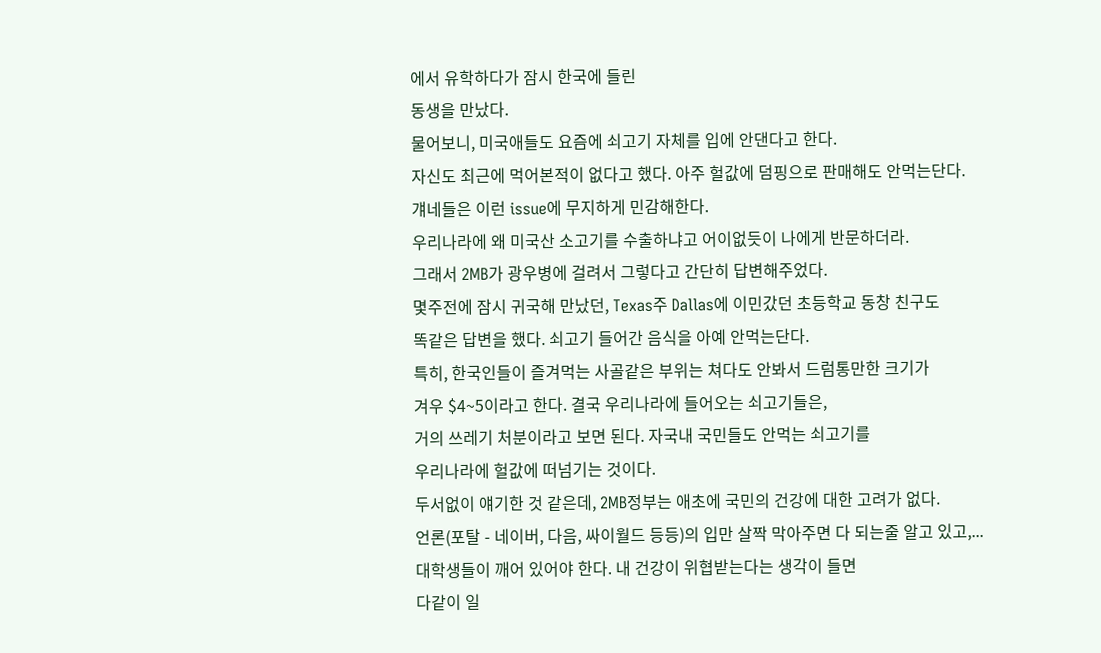에서 유학하다가 잠시 한국에 들린
동생을 만났다.
물어보니, 미국애들도 요즘에 쇠고기 자체를 입에 안댄다고 한다.
자신도 최근에 먹어본적이 없다고 했다. 아주 헐값에 덤핑으로 판매해도 안먹는단다.
걔네들은 이런 issue에 무지하게 민감해한다.
우리나라에 왜 미국산 소고기를 수출하냐고 어이없듯이 나에게 반문하더라.
그래서 2MB가 광우병에 걸려서 그렇다고 간단히 답변해주었다.
몇주전에 잠시 귀국해 만났던, Texas주 Dallas에 이민갔던 초등학교 동창 친구도
똑같은 답변을 했다. 쇠고기 들어간 음식을 아예 안먹는단다.
특히, 한국인들이 즐겨먹는 사골같은 부위는 쳐다도 안봐서 드럼통만한 크기가
겨우 $4~5이라고 한다. 결국 우리나라에 들어오는 쇠고기들은,
거의 쓰레기 처분이라고 보면 된다. 자국내 국민들도 안먹는 쇠고기를
우리나라에 헐값에 떠넘기는 것이다.
두서없이 얘기한 것 같은데, 2MB정부는 애초에 국민의 건강에 대한 고려가 없다.
언론(포탈 - 네이버, 다음, 싸이월드 등등)의 입만 살짝 막아주면 다 되는줄 알고 있고,...
대학생들이 깨어 있어야 한다. 내 건강이 위협받는다는 생각이 들면
다같이 일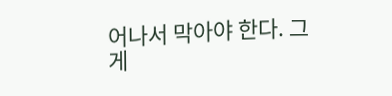어나서 막아야 한다. 그게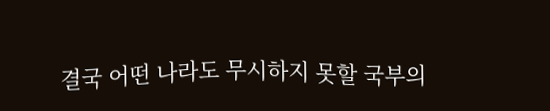결국 어떤 나라도 무시하지 못할 국부의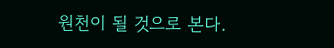원천이 될 것으로 본다.